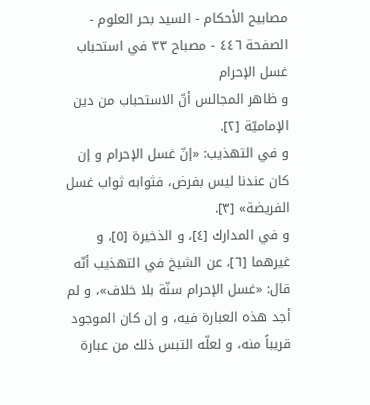مصابيح الأحكام - السيد بحر العلوم - الصفحة ٤٤٦ - مصباح ٣٣ في استحباب غسل الإحرام
و ظاهر المجالس أنّ الاستحباب من دين الإماميّة [٢].
و في التهذيب: «إنّ غسل الإحرام و إن كان عندنا ليس بفرض، فثوابه ثواب غسل الفريضة» [٣].
و في المدارك [٤]، و الذخيرة [٥]، و غيرهما [٦]، عن الشيخ في التهذيب أنّه قال: «غسل الإحرام سنّة بلا خلاف»، و لم أجد هذه العبارة فيه، و إن كان الموجود قريباً منه، و لعلّه التبس ذلك من عبارة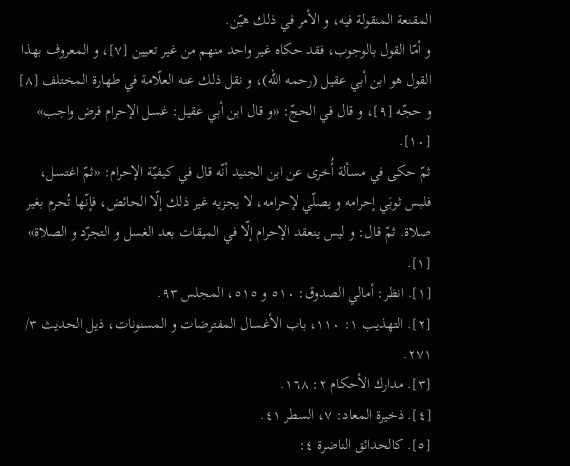المقنعة المنقولة فيه، و الأمر في ذلك هيّن.
و أمّا القول بالوجوب، فقد حكاه غير واحد منهم من غير تعيين [٧]، و المعروف بهذا القول هو ابن أبي عقيل (رحمه الله)، و نقل ذلك عنه العلّامة في طهارة المختلف [٨] و حجّه [٩]، و قال في الحجّ: «و قال ابن أبي عقيل: غسل الإحرام فرض واجب» [١٠].
ثمّ حكى في مسألة أُخرى عن ابن الجنيد أنّه قال في كيفيّة الإحرام: «ثمّ اغتسل، فلبس ثوبَي إحرامه و يصلّي لإحرامه، لا يجزيه غير ذلك إلّا الحائض، فإنّها تُحرم بغير صلاة. ثمّ قال: و ليس ينعقد الإحرام إلّا في الميقات بعد الغسل و التجرّد و الصلاة» [١].
[١]. انظر: أمالي الصدوق: ٥١٠ و ٥١٥، المجلس ٩٣.
[٢]. التهذيب ١: ١١٠، باب الأغسال المفترضات و المسنونات، ذيل الحديث ٣/ ٢٧١.
[٣]. مدارك الأحكام ٢: ١٦٨.
[٤]. ذخيرة المعاد: ٧، السطر ٤١.
[٥]. كالحدائق الناضرة ٤: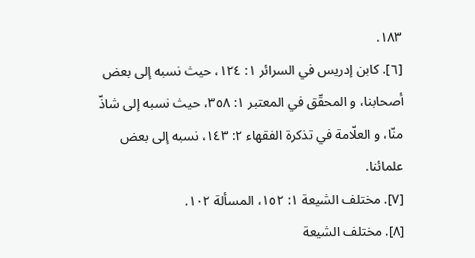١٨٣.
[٦]. كابن إدريس في السرائر ١: ١٢٤، حيث نسبه إلى بعض أصحابنا، و المحقّق في المعتبر ١: ٣٥٨، حيث نسبه إلى شاذّ منّا، و العلّامة في تذكرة الفقهاء ٢: ١٤٣، نسبه إلى بعض علمائنا.
[٧]. مختلف الشيعة ١: ١٥٢، المسألة ١٠٢.
[٨]. مختلف الشيعة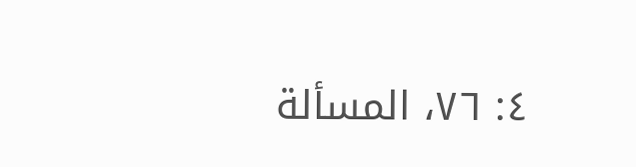٤: ٧٦، المسألة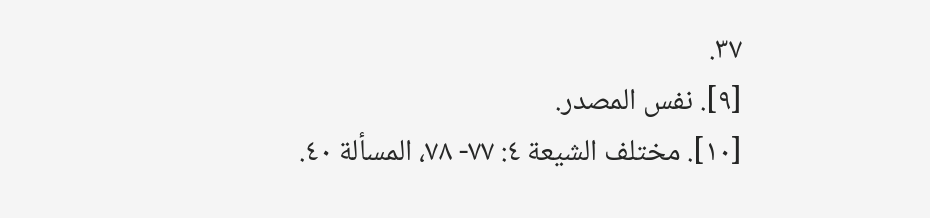٣٧.
[٩]. نفس المصدر.
[١٠]. مختلف الشيعة ٤: ٧٧- ٧٨، المسألة ٤٠.